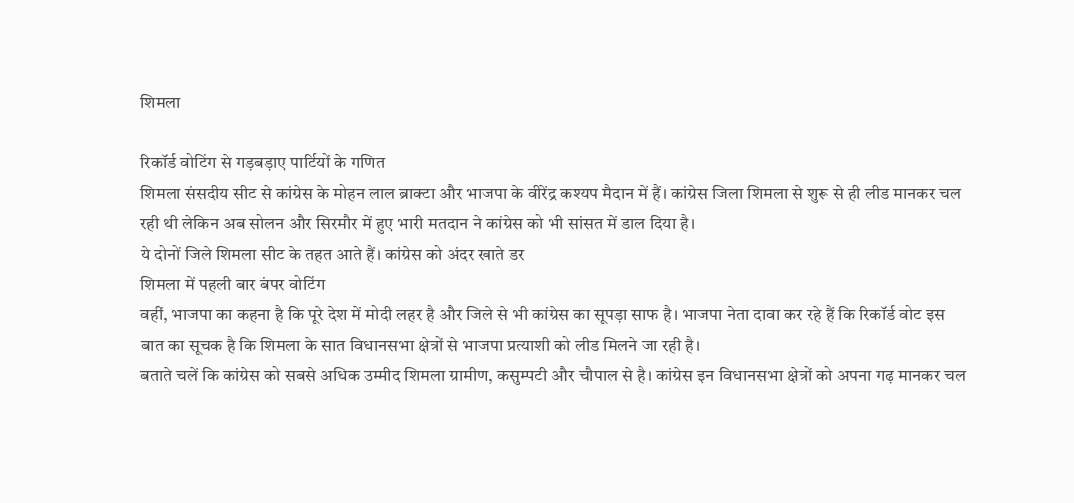शिमला

रिकॉर्ड वोटिंग से गड़बड़ाए पार्टियों के गणित
शिमला संसदीय सीट से कांग्रेस के मोहन लाल ब्राक्टा और भाजपा के वीरेंद्र कश्यप मैदान में हैं। कांग्रेस जिला शिमला से शुरू से ही लीड मानकर चल रही थी लेकिन अब सोलन और सिरमौर में हुए भारी मतदान ने कांग्रेस को भी सांसत में डाल दिया है।
ये दोनों जिले शिमला सीट के तहत आते हैं। कांग्रेस को अंदर खाते डर
शिमला में पहली बार बंपर वोटिंग
वहीं, भाजपा का कहना है कि पूरे देश में मोदी लहर है और जिले से भी कांग्रेस का सूपड़ा साफ है। भाजपा नेता दावा कर रहे हैं कि रिकॉर्ड वोट इस बात का सूचक है कि शिमला के सात विधानसभा क्षेत्रों से भाजपा प्रत्याशी को लीड मिलने जा रही है।
बताते चलें कि कांग्रेस को सबसे अधिक उम्मीद शिमला ग्रामीण, कसुम्पटी और चौपाल से है। कांग्रेस इन विधानसभा क्षेत्रों को अपना गढ़ मानकर चल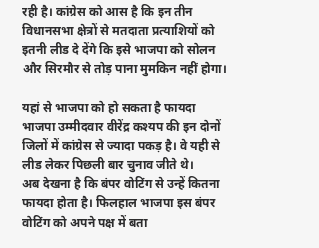रही है। कांग्रेस को आस है कि इन तीन विधानसभा क्षेत्रों से मतदाता प्रत्याशियों को इतनी लीड दे देंगे कि इसे भाजपा को सोलन और सिरमौर से तोड़ पाना मुमकिन नहीं होगा।

यहां से भाजपा को हो सकता है फायदा
भाजपा उम्मीदवार वीरेंद्र कश्यप की इन दोनों जिलों में कांग्रेस से ज्यादा पकड़ है। वे यही से लीड लेकर पिछली बार चुनाव जीते थे।
अब देखना है कि बंपर वोटिंग से उन्हें कितना फायदा होता है। फिलहाल भाजपा इस बंपर वोटिंग को अपने पक्ष में बता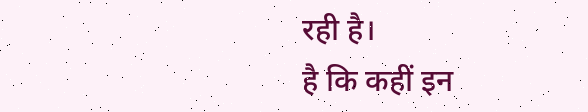रही है।
है कि कहीं इन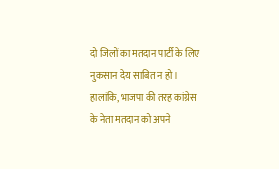दो जिलों का मतदान पार्टी के लिए नुकसान देय साबित न हो। हालांकि, भाजपा की तरह कांग्रेस के नेता मतदान को अपने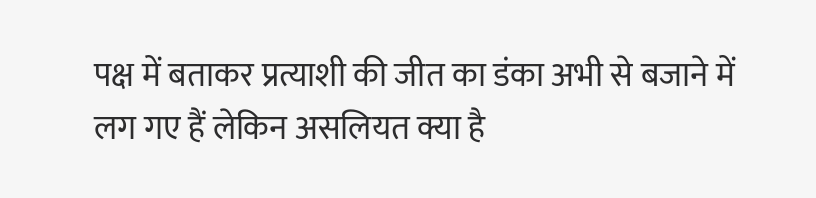पक्ष में बताकर प्रत्याशी की जीत का डंका अभी से बजाने में लग गए हैं लेकिन असलियत क्या है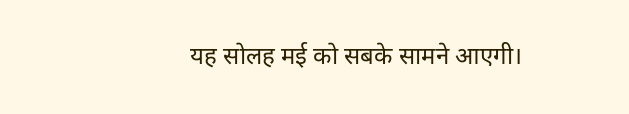यह सोलह मई को सबके सामने आएगी।